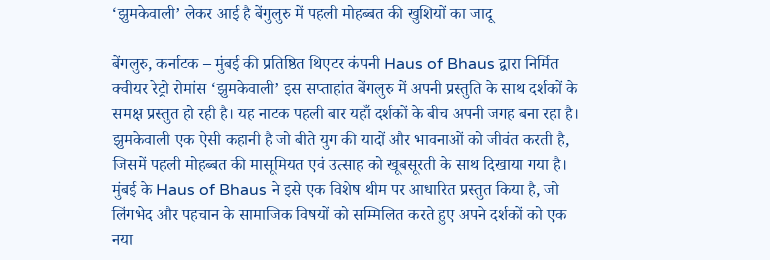‘झुमकेवाली’ लेकर आई है बेंगुलुरु में पहली मोहब्बत की खुशियों का जादू

बेंगलुरु, कर्नाटक – मुंबई की प्रतिष्ठित थिएटर कंपनी Haus of Bhaus द्वारा निर्मित क्वीयर रेट्रो रोमांस ‘झुमकेवाली’ इस सप्ताहांत बेंगलुरु में अपनी प्रस्तुति के साथ दर्शकों के समक्ष प्रस्तुत हो रही है। यह नाटक पहली बार यहाँ दर्शकों के बीच अपनी जगह बना रहा है।
झुमकेवाली एक ऐसी कहानी है जो बीते युग की यादों और भावनाओं को जीवंत करती है, जिसमें पहली मोहब्बत की मासूमियत एवं उत्साह को खूबसूरती के साथ दिखाया गया है। मुंबई के Haus of Bhaus ने इसे एक विशेष थीम पर आधारित प्रस्तुत किया है, जो लिंगभेद और पहचान के सामाजिक विषयों को सम्मिलित करते हुए अपने दर्शकों को एक नया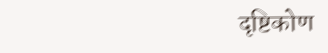दृष्टिकोण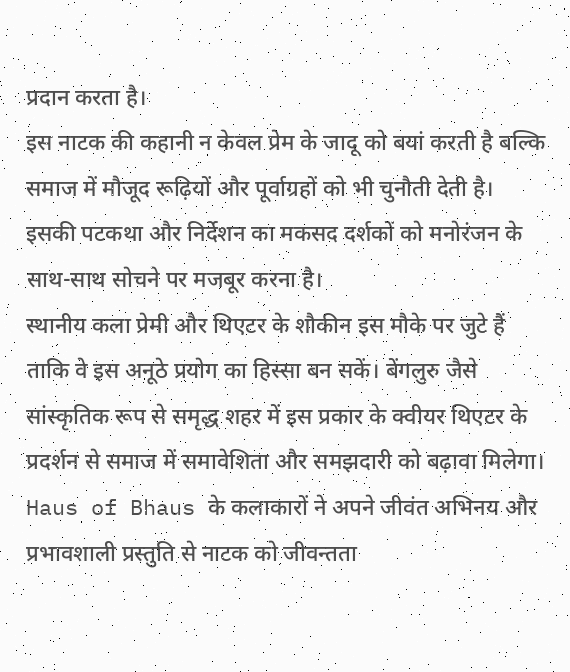प्रदान करता है।
इस नाटक की कहानी न केवल प्रेम के जादू को बयां करती है बल्कि समाज में मौजूद रूढ़ियों और पूर्वाग्रहों को भी चुनौती देती है। इसकी पटकथा और निर्देशन का मकसद दर्शकों को मनोरंजन के साथ-साथ सोचने पर मजबूर करना है।
स्थानीय कला प्रेमी और थिएटर के शौकीन इस मौके पर जुटे हैं ताकि वे इस अनूठे प्रयोग का हिस्सा बन सकें। बेंगलुरु जैसे सांस्कृतिक रूप से समृद्ध शहर में इस प्रकार के क्वीयर थिएटर के प्रदर्शन से समाज में समावेशिता और समझदारी को बढ़ावा मिलेगा।
Haus of Bhaus के कलाकारों ने अपने जीवंत अभिनय और प्रभावशाली प्रस्तुति से नाटक को जीवन्तता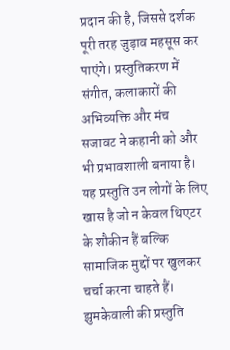प्रदान की है, जिससे दर्शक पूरी तरह जुड़ाव महसूस कर पाएंगे। प्रस्तुतिकरण में संगीत, कलाकारों की अभिव्यक्ति और मंच सजावट ने कहानी को और भी प्रभावशाली बनाया है।
यह प्रस्तुति उन लोगों के लिए खास है जो न केवल थिएटर के शौकीन हैं बल्कि सामाजिक मुद्दों पर खुलकर चर्चा करना चाहते हैं। झुमकेवाली की प्रस्तुति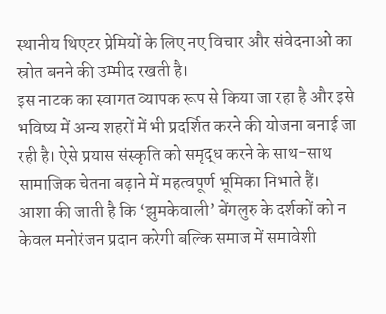स्थानीय थिएटर प्रेमियों के लिए नए विचार और संवेदनाओं का स्रोत बनने की उम्मीद रखती है।
इस नाटक का स्वागत व्यापक रूप से किया जा रहा है और इसे भविष्य में अन्य शहरों में भी प्रदर्शित करने की योजना बनाई जा रही है। ऐसे प्रयास संस्कृति को समृद्ध करने के साथ-साथ सामाजिक चेतना बढ़ाने में महत्वपूर्ण भूमिका निभाते हैं।
आशा की जाती है कि ‘झुमकेवाली’ बेंगलुरु के दर्शकों को न केवल मनोरंजन प्रदान करेगी बल्कि समाज में समावेशी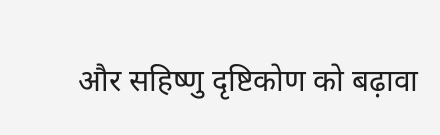और सहिष्णु दृष्टिकोण को बढ़ावा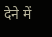देने में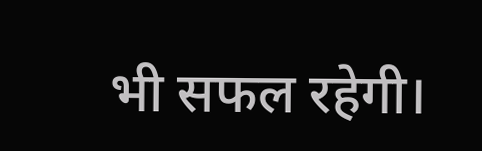भी सफल रहेगी।